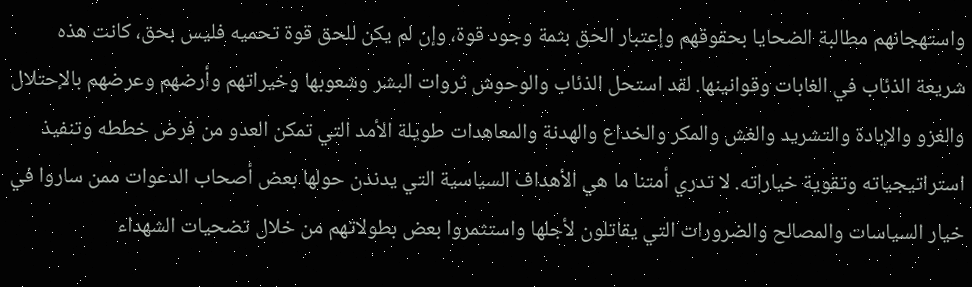واستهجانهم مطالبة الضحايا بحقوقهم وإعتبار الحق بثمة وجود قوة، وإن لم يكن للحق قوة تحميه فليس بحق، كانت هذه شريعة الذئاب في الغابات وقوانينها. لقد استحل الذئاب والوحوش ثروات البشر وشعوبها وخيراتهم وأرضهم وعرضهم بالإحتلال والغزو والإبادة والتشريد والغش والمكر والخداع والهدنة والمعاهدات طويلة الأمد التي تمكن العدو من فرض خططه وتنفيذ استراتيجياته وتقوية خياراته. لا تدري أمتنا ما هي الأهداف السياسية التي يدندن حولها بعض أصحاب الدعوات ممن ساروا في خيار السياسات والمصالح والضرورات التي يقاتلون لأجلها واستثمروا بعض بطولاتهم من خلال تضحيات الشهداء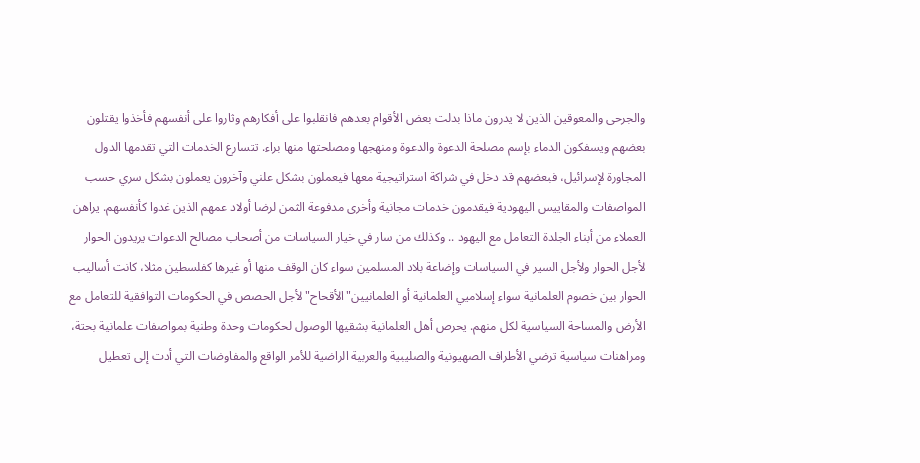والجرحى والمعوقين الذين لا يدرون ماذا بدلت بعض الأقوام بعدهم فانقلبوا على أفكارهم وثاروا على أنفسهم فأخذوا يقتلون بعضهم ويسفكون الدماء بإسم مصلحة الدعوة والدعوة ومنهجها ومصلحتها منها براء. تتسارع الخدمات التي تقدمها الدول المجاورة لإسرائيل، فبعضهم قد دخل في شراكة استراتيجية معها فيعملون بشكل علني وآخرون يعملون بشكل سري حسب المواصفات والمقاييس اليهودية فيقدمون خدمات مجانية وأخرى مدفوعة الثمن لرضا أولاد عمهم الذين غدوا كأنفسهم. يراهن العملاء من أبناء الجلدة التعامل مع اليهود .. وكذلك من سار في خيار السياسات من أصحاب مصالح الدعوات يريدون الحوار لأجل الحوار ولأجل السير في السياسات وإضاعة بلاد المسلمين سواء كان الوقف منها أو غيرها كفلسطين مثلا، كانت أساليب الحوار بين خصوم العلمانية سواء إسلاميي العلمانية أو العلمانيين"الأقحاح"لأجل الحصص في الحكومات التوافقية للتعامل مع الأرض والمساحة السياسية لكل منهم. يحرص أهل العلمانية بشقيها الوصول لحكومات وحدة وطنية بمواصفات علمانية بحتة، ومراهنات سياسية ترضي الأطراف الصهيونية والصليبية والعربية الراضية للأمر الواقع والمفاوضات التي أدت إلى تعطيل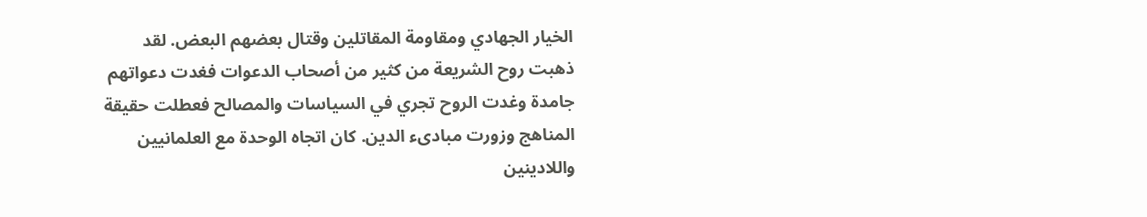الخيار الجهادي ومقاومة المقاتلين وقتال بعضهم البعض. لقد ذهبت روح الشريعة من كثير من أصحاب الدعوات فغدت دعواتهم جامدة وغدت الروح تجري في السياسات والمصالح فعطلت حقيقة المناهج وزورت مبادىء الدين. كان اتجاه الوحدة مع العلمانيين واللادينين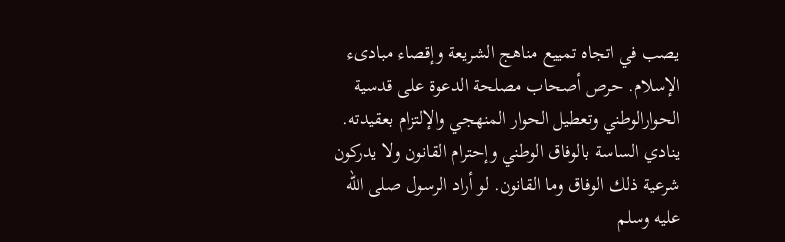يصب في اتجاه تمييع مناهج الشريعة وإقصاء مبادىء الإسلام. حرص أصحاب مصلحة الدعوة على قدسية الحوارالوطني وتعطيل الحوار المنهجي والإلتزام بعقيدته. ينادي الساسة بالوفاق الوطني وإحترام القانون ولا يدركون شرعية ذلك الوفاق وما القانون. لو أراد الرسول صلى الله عليه وسلم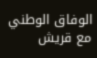الوفاق الوطني مع قريش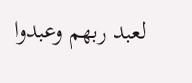لعبد ربهم وعبدوا